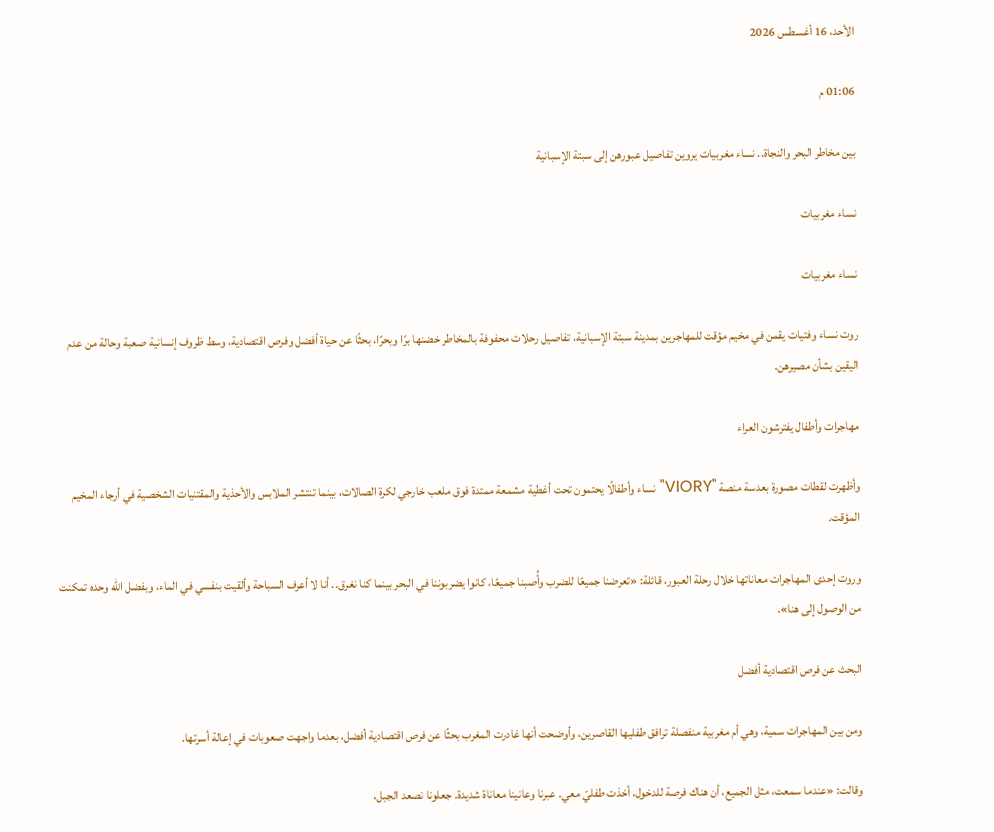الأحد، 16 أغسطس 2026

01:06 م

بين مخاطر البحر والنجاة.. نساء مغربيات يروين تفاصيل عبورهن إلى سبتة الإسبانية

نساء مغربيات

نساء مغربيات

روت نساء وفتيات يقمن في مخيم مؤقت للمهاجرين بمدينة سبتة الإسبانية، تفاصيل رحلات محفوفة بالمخاطر خضنها برًا وبحرًا، بحثًا عن حياة أفضل وفرص اقتصادية، وسط ظروف إنسانية صعبة وحالة من عدم اليقين بشأن مصيرهن.

مهاجرات وأطفال يفترشون العراء

وأظهرت لقطات مصورة بعدسة منصة "VIORY" نساء وأطفالًا يحتمون تحت أغطية مشمعة ممتدة فوق ملعب خارجي لكرة الصالات، بينما تنتشر الملابس والأحذية والمقتنيات الشخصية في أرجاء المخيم المؤقت.

وروت إحدى المهاجرات معاناتها خلال رحلة العبور، قائلة: «تعرضنا جميعًا للضرب وأُصبنا جميعًا، كانوا يضربوننا في البحر بينما كنا نغرق.. أنا لا أعرف السباحة وألقيت بنفسي في الماء، وبفضل الله وحده تمكنت من الوصول إلى هنا».

البحث عن فرص اقتصادية أفضل

ومن بين المهاجرات سمية، وهي أم مغربية منفصلة ترافق طفليها القاصرين، وأوضحت أنها غادرت المغرب بحثًا عن فرص اقتصادية أفضل، بعدما واجهت صعوبات في إعالة أسرتها.

وقالت: «عندما سمعت، مثل الجميع، أن هناك فرصة للدخول، أخذت طفليّ معي. عبرنا وعانينا معاناة شديدة. جعلونا نصعد الجبل،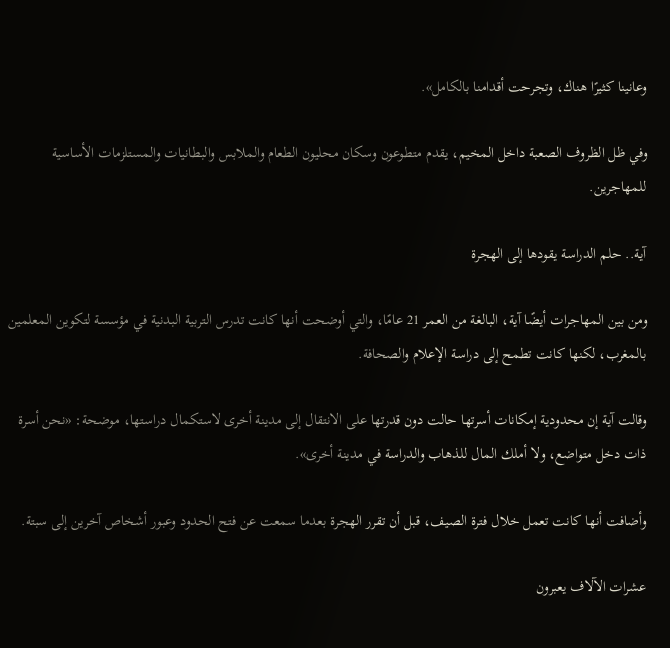وعانينا كثيرًا هناك، وتجرحت أقدامنا بالكامل».

وفي ظل الظروف الصعبة داخل المخيم، يقدم متطوعون وسكان محليون الطعام والملابس والبطانيات والمستلزمات الأساسية للمهاجرين.

آية.. حلم الدراسة يقودها إلى الهجرة

ومن بين المهاجرات أيضًا آية، البالغة من العمر 21 عامًا، والتي أوضحت أنها كانت تدرس التربية البدنية في مؤسسة لتكوين المعلمين بالمغرب، لكنها كانت تطمح إلى دراسة الإعلام والصحافة.

وقالت آية إن محدودية إمكانات أسرتها حالت دون قدرتها على الانتقال إلى مدينة أخرى لاستكمال دراستها، موضحة: «نحن أسرة ذات دخل متواضع، ولا أملك المال للذهاب والدراسة في مدينة أخرى».

وأضافت أنها كانت تعمل خلال فترة الصيف، قبل أن تقرر الهجرة بعدما سمعت عن فتح الحدود وعبور أشخاص آخرين إلى سبتة.

عشرات الآلاف يعبرون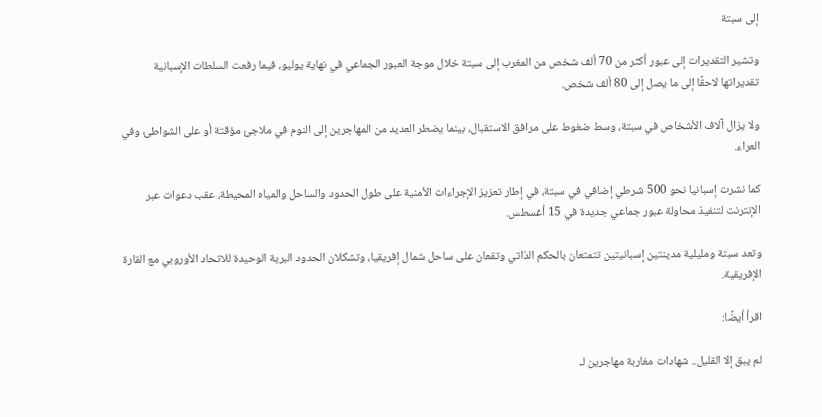إلى سبتة

وتشير التقديرات إلى عبور أكثر من 70 ألف شخص من المغرب إلى سبتة خلال موجة العبور الجماعي في نهاية يوليو، فيما رفعت السلطات الإسبانية تقديراتها لاحقًا إلى ما يصل إلى 80 ألف شخص.

ولا يزال آلاف الأشخاص في سبتة، وسط ضغوط على مرافق الاستقبال، بينما يضطر العديد من المهاجرين إلى النوم في ملاجئ مؤقتة أو على الشواطئ وفي العراء.

كما نشرت إسبانيا نحو 500 شرطي إضافي في سبتة، في إطار تعزيز الإجراءات الأمنية على طول الحدود والساحل والمياه المحيطة، عقب دعوات عبر الإنترنت لتنفيذ محاولة عبور جماعي جديدة في 15 أغسطس.

وتعد سبتة ومليلية مدينتين إسبانيتين تتمتعان بالحكم الذاتي وتقعان على ساحل شمال إفريقيا، وتشكلان الحدود البرية الوحيدة للاتحاد الأوروبي مع القارة الإفريقية.

اقرأ أيضًا:

لم يبق إلا القليل.. شهادات مغاربة مهاجرين لـ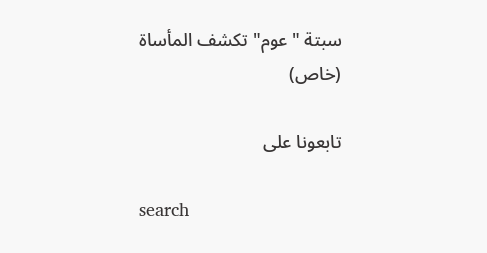سبتة "عوم" تكشف المأساة (خاص)

تابعونا على

search